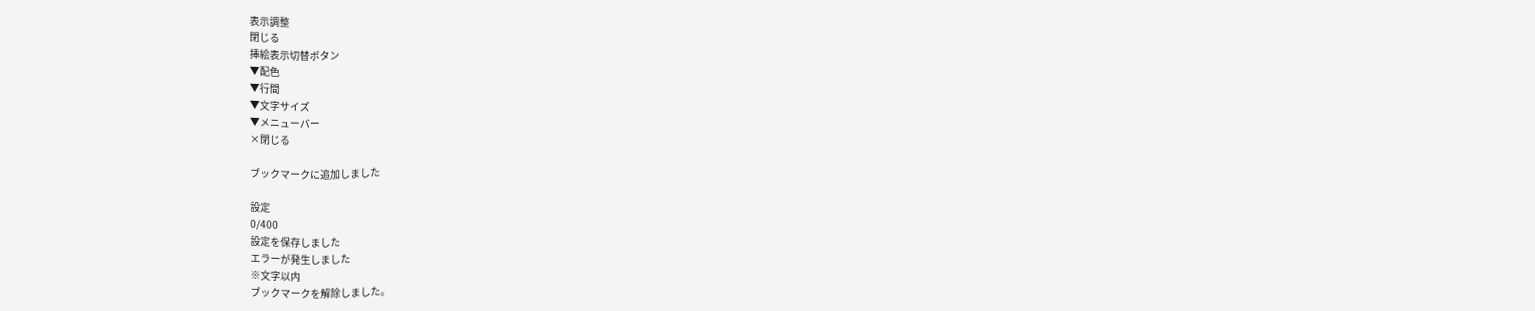表示調整
閉じる
挿絵表示切替ボタン
▼配色
▼行間
▼文字サイズ
▼メニューバー
×閉じる

ブックマークに追加しました

設定
0/400
設定を保存しました
エラーが発生しました
※文字以内
ブックマークを解除しました。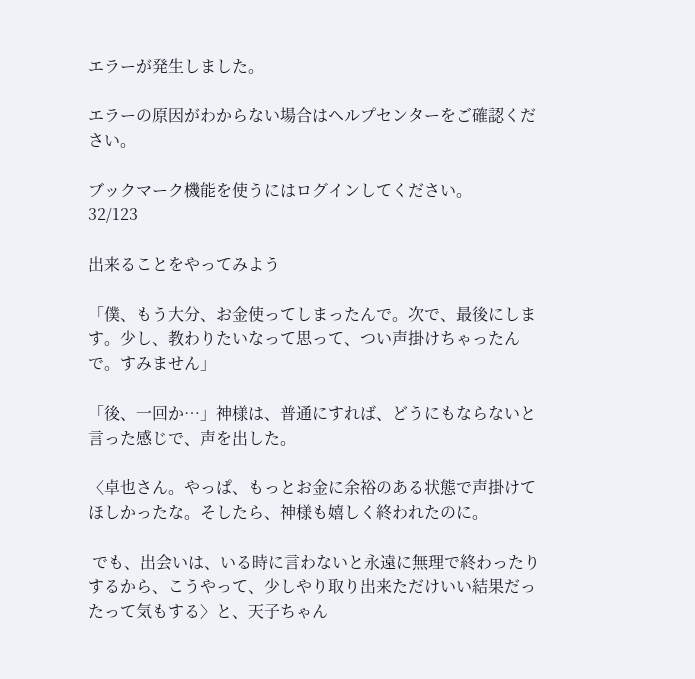エラーが発生しました。

エラーの原因がわからない場合はヘルプセンターをご確認ください。

ブックマーク機能を使うにはログインしてください。
32/123

出来ることをやってみよう

「僕、もう大分、お金使ってしまったんで。次で、最後にします。少し、教わりたいなって思って、つい声掛けちゃったんで。すみません」

「後、一回か…」神様は、普通にすれば、どうにもならないと言った感じで、声を出した。

〈卓也さん。やっぱ、もっとお金に余裕のある状態で声掛けてほしかったな。そしたら、神様も嬉しく終われたのに。

 でも、出会いは、いる時に言わないと永遠に無理で終わったりするから、こうやって、少しやり取り出来ただけいい結果だったって気もする〉と、天子ちゃん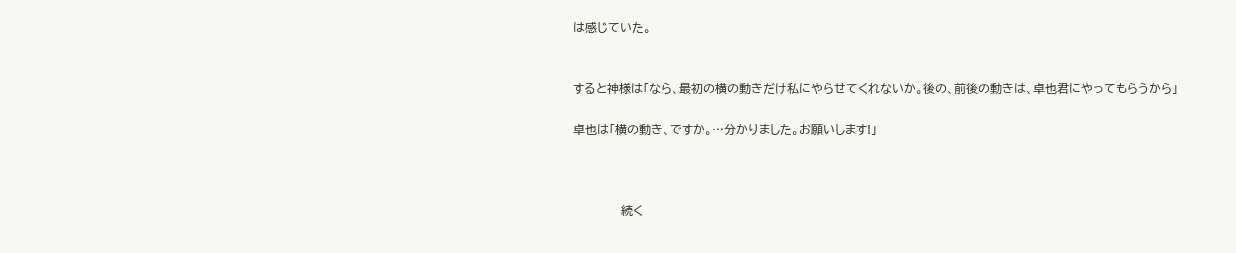は感じていた。


すると神様は「なら、最初の横の動きだけ私にやらせてくれないか。後の、前後の動きは、卓也君にやってもらうから」

卓也は「横の動き、ですか。…分かりました。お願いします!」



            続く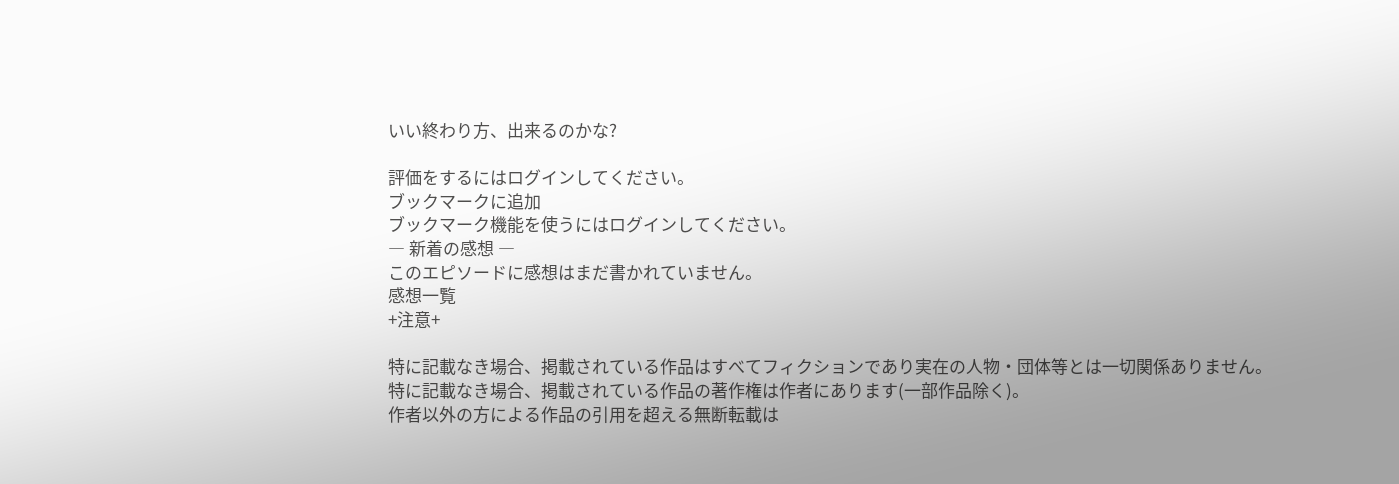いい終わり方、出来るのかな?

評価をするにはログインしてください。
ブックマークに追加
ブックマーク機能を使うにはログインしてください。
― 新着の感想 ―
このエピソードに感想はまだ書かれていません。
感想一覧
+注意+

特に記載なき場合、掲載されている作品はすべてフィクションであり実在の人物・団体等とは一切関係ありません。
特に記載なき場合、掲載されている作品の著作権は作者にあります(一部作品除く)。
作者以外の方による作品の引用を超える無断転載は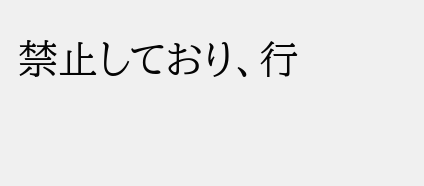禁止しており、行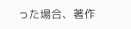った場合、著作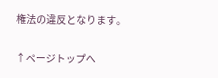権法の違反となります。

↑ページトップへ